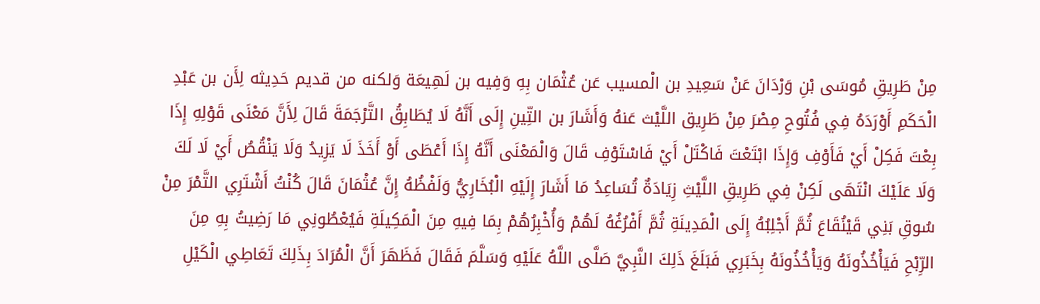مِنْ طَرِيقِ مُوسَى بْنِ وَرْدَانَ عَنْ سَعِيدِ بن الْمسيب عَن عُثْمَان بِهِ وَفِيه بن لَهِيعَة وَلكنه من قديم حَدِيثه لِأَن بن عَبْدِ الْحَكَمِ أَوْرَدَهُ فِي فُتُوحِ مِصْرَ مِنْ طَرِيق اللَّيْث عَنهُ وَأَشَارَ بن التِّينِ إِلَى أَنَّهُ لَا يُطَابِقُ التَّرْجَمَةَ قَالَ لِأَنَّ مَعْنَى قَوْلِهِ إِذَا بِعْتَ فَكِلْ أَيْ فَأَوْفِ وَإِذَا ابْتَعْتَ فَاكْتَلْ أَيْ فَاسْتَوْفِ قَالَ وَالْمَعْنَى أَنَّهُ إِذَا أَعْطَى أَوْ أَخَذَ لَا يَزِيدُ وَلَا يَنْقُصُ أَيْ لَا لَكَ وَلَا عَلَيْكَ انْتَهَى لَكِنْ فِي طَرِيقِ اللَّيْثِ زِيَادَةٌ تُسَاعِدُ مَا أَشَارَ إِلَيْهِ الْبُخَارِيُّ وَلَفْظُهُ إِنَّ عُثْمَانَ قَالَ كُنْتُ أَشْتَرِي التَّمْرَ مِنْ سُوقِ بَنِي قَيْنُقَاعَ ثُمَّ أَجْلِبُهُ إِلَى الْمَدِينَةِ ثُمَّ أَفْرُغُهُ لَهُمْ وَأُخْبِرُهُمْ بِمَا فِيهِ مِنَ الْمَكِيلَةِ فَيُعْطُونِي مَا رَضِيتُ بِهِ مِنَ الرِّبْحِ فَيَأْخُذُونَهُ وَيَأْخُذُونَهُ بِخَبَرِي فَبَلَغَ ذَلِكَ النَّبِيَّ صَلَّى اللَّهُ عَلَيْهِ وَسَلَّمَ فَقَالَ فَظَهَرَ أَنَّ الْمُرَادَ بِذَلِكَ تَعَاطِي الْكَيْلِ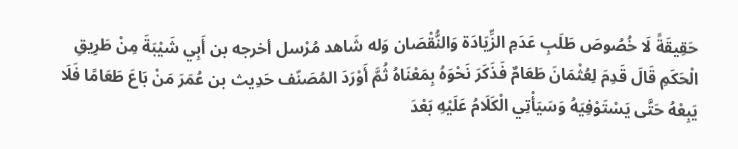حَقِيقَةً لَا خُصُوصَ طَلَبِ عَدَمِ الزِّيَادَة وَالنُّقْصَان وَله شَاهد مُرْسل أخرجه بن أَبِي شَيْبَةَ مِنْ طَرِيقِ الْحَكَمِ قَالَ قَدِمَ لِعُثْمَانَ طَعَامٌ فَذَكَرَ نَحْوَهُ بِمَعْنَاهُ ثُمَّ أَوْرَدَ المُصَنّف حَدِيث بن عُمَرَ مَنْ بَاعَ طَعَامًا فَلَا يَبِعْهُ حَتَّى يَسْتَوْفِيَهُ وَسَيَأْتِي الْكَلَامُ عَلَيْهِ بَعْدَ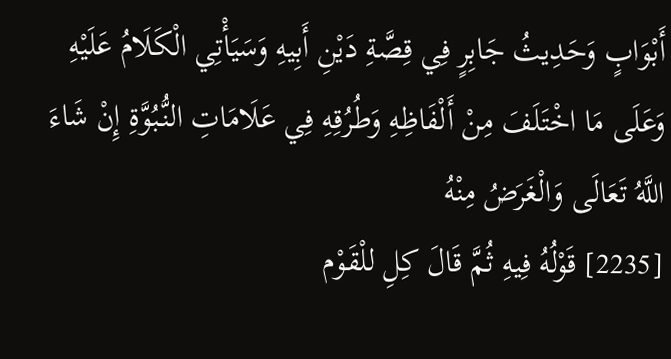أَبْوَابٍ وَحَدِيثُ جَابِرٍ فِي قِصَّةِ دَيْنِ أَبِيهِ وَسَيَأْتِي الْكَلَامُ عَلَيْهِ وَعَلَى مَا اخْتَلَفَ مِنْ أَلْفَاظِهِ وَطُرُقِهِ فِي عَلَامَاتِ النُّبُوَّةِ إِنْ شَاءَ اللَّهُ تَعَالَى وَالْغَرَضُ مِنْهُ
[2235] قَوْلُهُ فِيهِ ثُمَّ قَالَ كِلِ للْقَوْم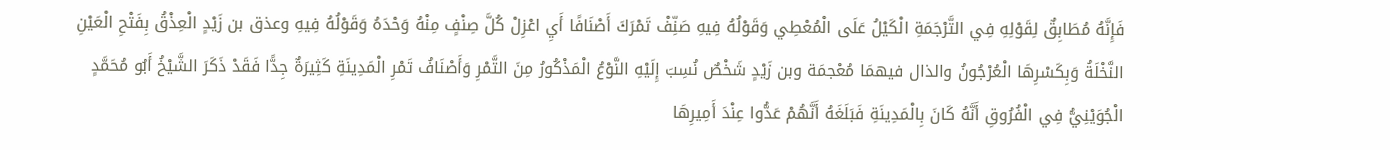فَإِنَّهُ مُطَابِقٌ لِقَوْلِهِ فِي التَّرْجَمَةِ الْكَيْلُ عَلَى الْمُعْطِي وَقَوْلُهُ فِيهِ صَنِّفْ تَمْرَكَ أَصْنَافًا أَيِ اعْزِلْ كُلَّ صِنْفٍ مِنْهُ وَحْدَهُ وَقَوْلُهُ فِيهِ وعذق بن زَيْدٍ الْعِذْقُ بِفَتْحِ الْعَيْنِ النَّخْلَةُ وَبِكَسْرِهَا الْعُرْجُونُ والذال فيهمَا مُعْجمَة وبن زَيْدٍ شَخْصٌ نُسِبَ إِلَيْهِ النَّوْعُ الْمَذْكُورُ مِنَ التَّمْرِ وَأَصْنَافُ تَمْرِ الْمَدِينَةِ كَثِيرَةٌ جِدًّا فَقَدْ ذَكَرَ الشَّيْخُ أَبُو مُحَمَّدٍ الْجُوَيْنِيُّ فِي الْفُرُوقِ أَنَّهُ كَانَ بِالْمَدِينَةِ فَبَلَغَهُ أَنَّهُمْ عَدُّوا عِنْدَ أَمِيرِهَا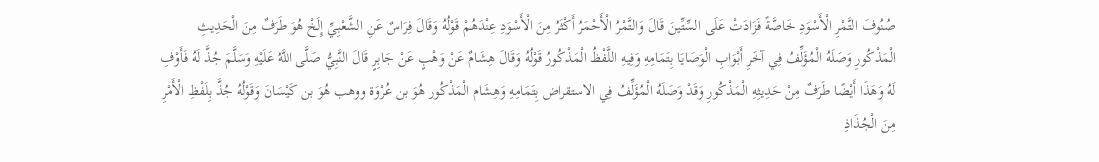صُنُوفَ التَّمْرِ الْأَسْوَدِ خَاصَّةً فَزَادَتْ عَلَى السِّتِّينَ قَالَ وَالتَّمْرُ الْأَحْمَرُ أَكْثَرُ مِنَ الْأَسْوَدِ عِنْدَهُمْ قَوْلُهُ وَقَالَ فِرَاسٌ عَنِ الشَّعْبِيِّ إِلَخْ هُوَ طَرَفٌ مِنَ الْحَدِيثِ الْمَذْكُورِ وَصَلَهُ الْمُؤَلِّفُ فِي آخَرِ أَبْوَابِ الْوَصَايَا بِتَمَامِهِ وَفِيهِ اللَّفْظُ الْمَذْكُورُ قَوْلُهُ وَقَالَ هِشَامٌ عَنْ وَهْبٍ عَنْ جَابِرٍ قَالَ النَّبِيُّ صَلَّى اللَّهُ عَلَيْهِ وَسَلَّمَ جُذَّ لَهُ فَأَوْفِ لَهُ وَهَذَا أَيْضًا طَرَفٌ مِنْ حَدِيثِهِ الْمَذْكُورِ وَقَدْ وَصَلَهُ الْمُؤَلِّفُ فِي الاستقراض بِتَمَامِهِ وَهِشَام الْمَذْكُور هُوَ بن عُرْوَة ووهب هُوَ بن كَيْسَانَ وَقَوْلُهُ جُذَّ بِلَفْظِ الْأَمْرِ مِنَ الْجُذَاذِ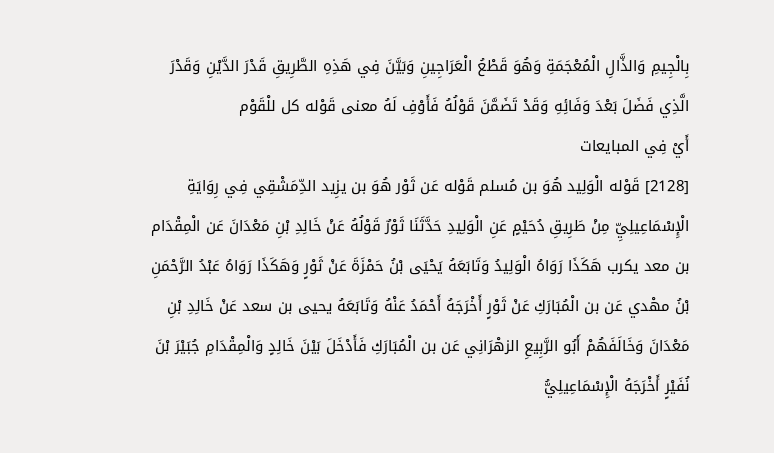بِالْجِيمِ وَالذَّالِ الْمُعْجَمَةِ وَهُوَ قَطْعُ الْعَرَاجِينِ وَبَيَّنَ فِي هَذِهِ الطَّرِيقِ قَدْرَ الدَّيْنِ وَقَدْرَ الَّذِي فَضَلَ بَعْدَ وَفَائِهِ وَقَدْ تَضَمَّنَ قَوْلُهُ فَأَوْفِ لَهُ معنى قَوْله كل للْقَوْم
أَيْ فِي المبايعات
[2128] قَوْله الْوَلِيد هُوَ بن مُسلم قَوْله عَن ثَوْر هُوَ بن يزِيد الدِّمَشْقِي فِي رِوَايَةِ الْإِسْمَاعِيلِيِّ مِنْ طَرِيقِ دُحَيْمٍ عَنِ الْوَلِيدِ حَدَّثَنَا ثَوْرٌ قَوْلُهُ عَنْ خَالِدِ بْنِ مَعْدَانَ عَن الْمِقْدَام بن معد يكرب هَكَذَا رَوَاهُ الْوَلِيدُ وَتَابَعَهُ يَحْيَى بْنُ حَمْزَةَ عَنْ ثَوْرٍ وَهَكَذَا رَوَاهُ عَبْدُ الرَّحْمَنِ بْنُ مهْدي عَن بن الْمُبَارَكِ عَنْ ثَوْرٍ أَخْرَجَهُ أَحْمَدُ عَنْهُ وَتَابَعَهُ يحيى بن سعد عَنْ خَالِدِ بْنِ مَعْدَانَ وَخَالَفَهُمْ أَبُو الرَّبِيعِ الزهْرَانِي عَن بن الْمُبَارَكِ فَأَدْخَلَ بَيْنَ خَالِدٍ وَالْمِقْدَامِ جُبَيْرَ بْنَ نُفَيْرٍ أَخْرَجَهُ الْإِسْمَاعِيلِيُّ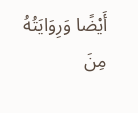أَيْضًا وَرِوَايَتُهُ مِنَ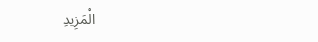الْمَزِيدِ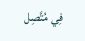فِي مُتَّصِل